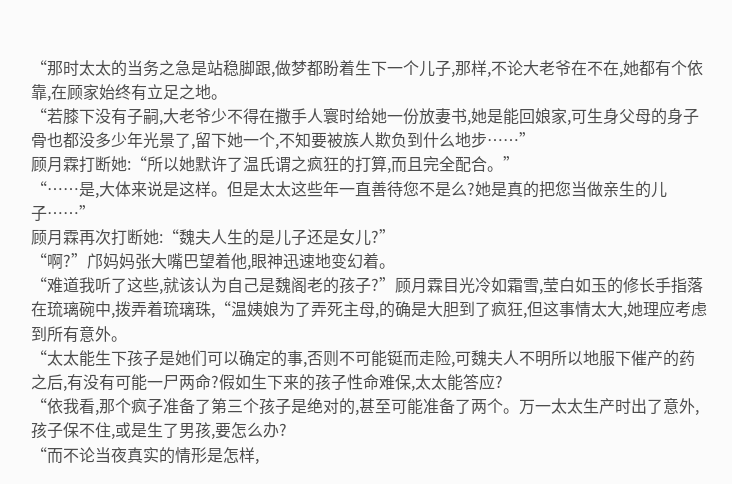“那时太太的当务之急是站稳脚跟,做梦都盼着生下一个儿子,那样,不论大老爷在不在,她都有个依靠,在顾家始终有立足之地。
“若膝下没有子嗣,大老爷少不得在撒手人寰时给她一份放妻书,她是能回娘家,可生身父母的身子骨也都没多少年光景了,留下她一个,不知要被族人欺负到什么地步……”
顾月霖打断她:“所以她默许了温氏谓之疯狂的打算,而且完全配合。”
“……是,大体来说是这样。但是太太这些年一直善待您不是么?她是真的把您当做亲生的儿子……”
顾月霖再次打断她:“魏夫人生的是儿子还是女儿?”
“啊?”邝妈妈张大嘴巴望着他,眼神迅速地变幻着。
“难道我听了这些,就该认为自己是魏阁老的孩子?”顾月霖目光冷如霜雪,莹白如玉的修长手指落在琉璃碗中,拨弄着琉璃珠,“温姨娘为了弄死主母,的确是大胆到了疯狂,但这事情太大,她理应考虑到所有意外。
“太太能生下孩子是她们可以确定的事,否则不可能铤而走险,可魏夫人不明所以地服下催产的药之后,有没有可能一尸两命?假如生下来的孩子性命难保,太太能答应?
“依我看,那个疯子准备了第三个孩子是绝对的,甚至可能准备了两个。万一太太生产时出了意外,孩子保不住,或是生了男孩,要怎么办?
“而不论当夜真实的情形是怎样,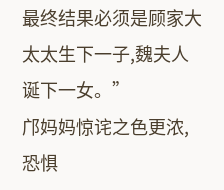最终结果必须是顾家大太太生下一子,魏夫人诞下一女。”
邝妈妈惊诧之色更浓,恐惧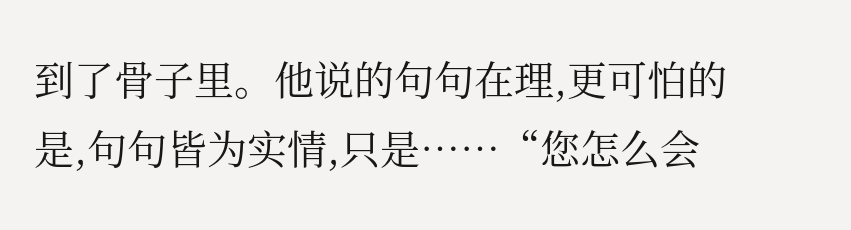到了骨子里。他说的句句在理,更可怕的是,句句皆为实情,只是……“您怎么会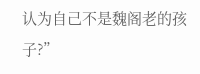认为自己不是魏阁老的孩子?”